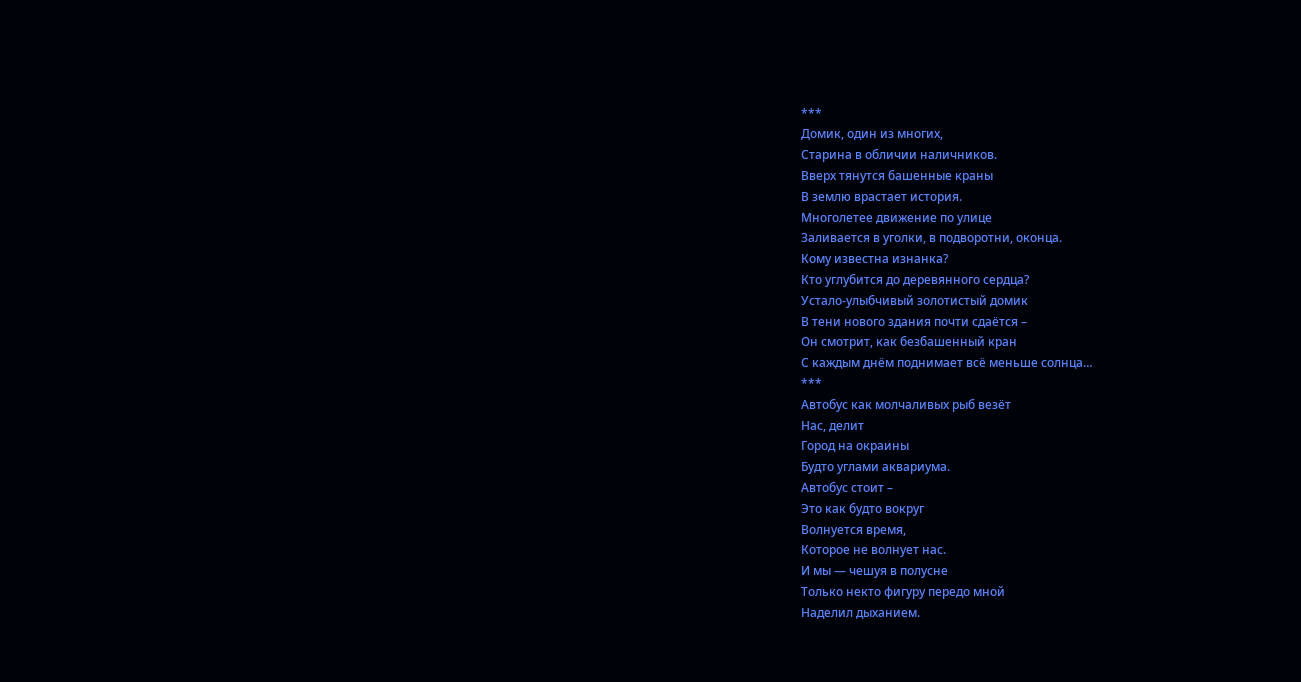***
Домик, один из многих,
Старина в обличии наличников.
Вверх тянутся башенные краны
В землю врастает история.
Многолетее движение по улице
Заливается в уголки, в подворотни, оконца.
Кому известна изнанка?
Кто углубится до деревянного сердца?
Устало-улыбчивый золотистый домик
В тени нового здания почти сдаётся –
Он смотрит, как безбашенный кран
С каждым днём поднимает всё меньше солнца…
***
Автобус как молчаливых рыб везёт
Нас, делит
Город на окраины
Будто углами аквариума.
Автобус стоит –
Это как будто вокруг
Волнуется время,
Которое не волнует нас.
И мы — чешуя в полусне
Только некто фигуру передо мной
Наделил дыханием.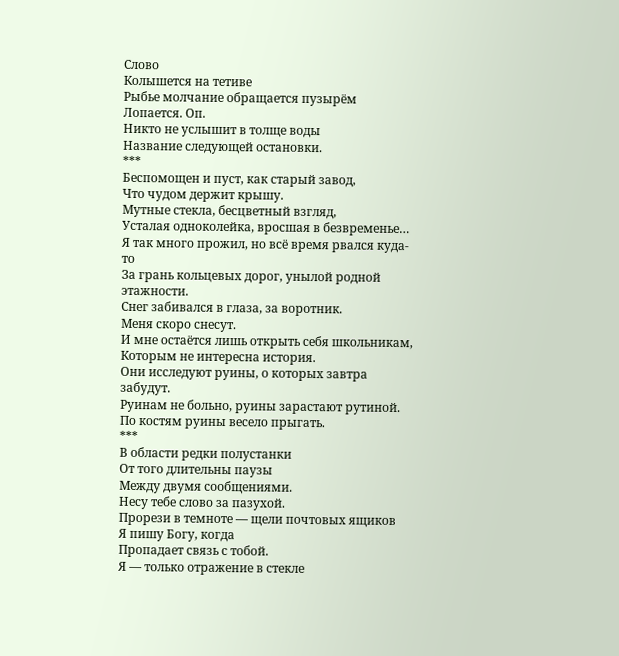Слово
Колышется на тетиве
Рыбье молчание обращается пузырём
Лопается. Оп.
Никто не услышит в толще воды
Название следующей остановки.
***
Беспомощен и пуст, как старый завод,
Что чудом держит крышу.
Мутные стекла, бесцветный взгляд,
Усталая одноколейка, вросшая в безвременье…
Я так много прожил, но всё время рвался куда-то
За грань кольцевых дорог, унылой родной этажности.
Снег забивался в глаза, за воротник.
Меня скоро снесут.
И мне остаётся лишь открыть себя школьникам,
Которым не интересна история.
Они исследуют руины, о которых завтра забудут.
Руинам не больно, руины зарастают рутиной.
По костям руины весело прыгать.
***
В области редки полустанки
От того длительны паузы
Между двумя сообщениями.
Несу тебе слово за пазухой.
Прорези в темноте — щели почтовых ящиков
Я пишу Богу, когда
Пропадает связь с тобой.
Я — только отражение в стекле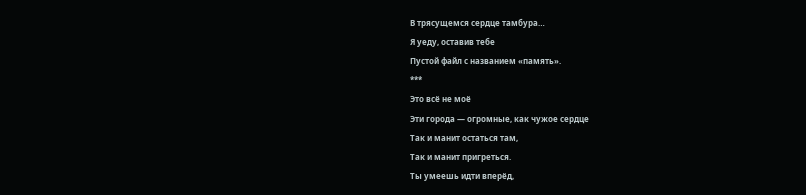В трясущемся сердце тамбура…
Я уеду, оставив тебе
Пустой файл с названием «память».
***
Это всё не моё
Эти города — огромные, как чужое сердце
Так и манит остаться там,
Так и манит пригреться.
Ты умеешь идти вперёд,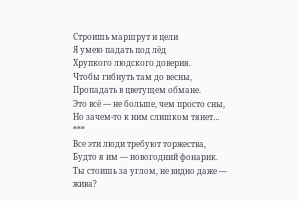Строишь маршрут и цели
Я умею падать под лёд
Хрупкого людского доверия.
Чтобы гибнуть там до весны,
Пропадать в цветущем обмане.
Это всё — не больше, чем просто сны,
Но зачем-то к ним слишком тянет…
***
Все эти люди требуют торжества,
Будто я им — новогодний фонарик.
Ты стоишь за углом, не видно даже — жива?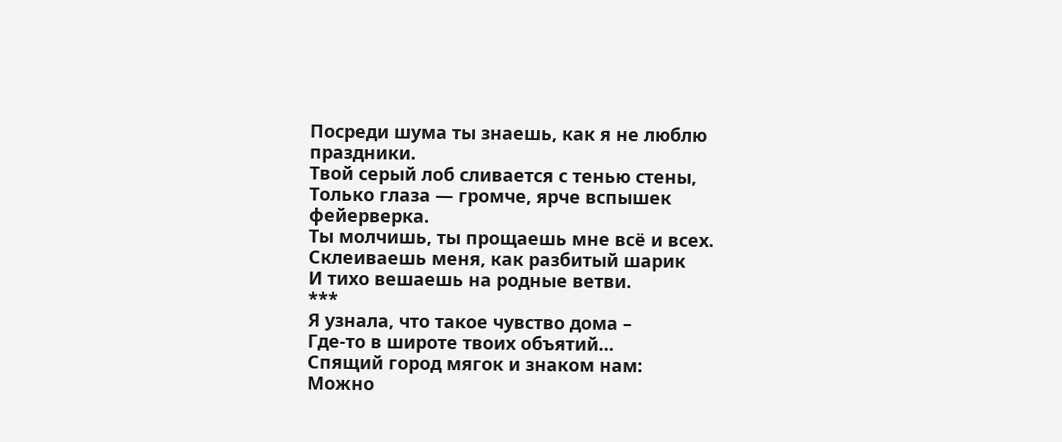Посреди шума ты знаешь, как я не люблю праздники.
Твой серый лоб сливается с тенью стены,
Только глаза — громче, ярче вспышек фейерверка.
Ты молчишь, ты прощаешь мне всё и всех.
Склеиваешь меня, как разбитый шарик
И тихо вешаешь на родные ветви.
***
Я узнала, что такое чувство дома –
Где-то в широте твоих объятий…
Спящий город мягок и знаком нам:
Можно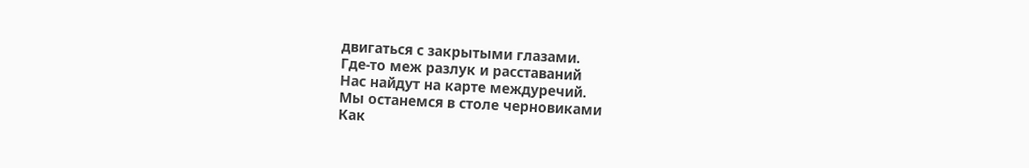двигаться с закрытыми глазами.
Где-то меж разлук и расставаний
Нас найдут на карте междуречий.
Мы останемся в столе черновиками
Как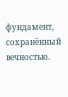фундамент, сохранённый вечностью.